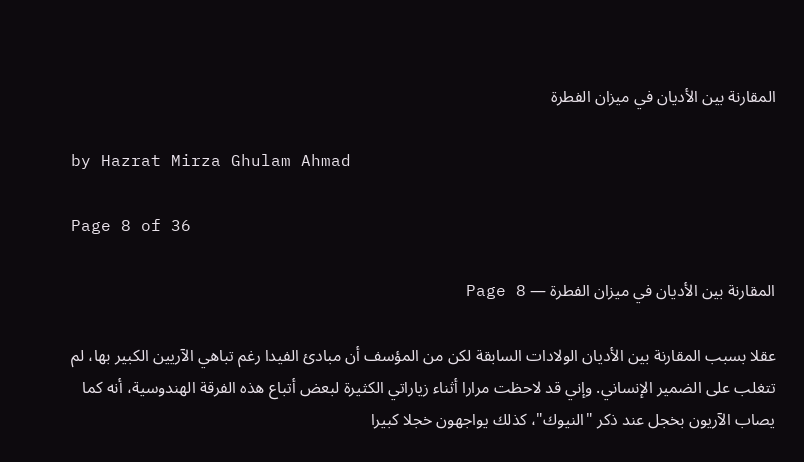المقارنة بين الأديان في ميزان الفطرة

by Hazrat Mirza Ghulam Ahmad

Page 8 of 36

المقارنة بين الأديان في ميزان الفطرة — Page 8

عقلا بسبب المقارنة بين الأديان الولادات السابقة لكن من المؤسف أن مبادئ الفيدا رغم تباهي الآريين الكبير بها، لم تتغلب على الضمير الإنساني. وإني قد لاحظت مرارا أثناء زياراتي الكثيرة لبعض أتباع هذه الفرقة الهندوسية، أنه كما يصاب الآريون بخجل عند ذكر "النيوك"، كذلك يواجهون خجلا كبيرا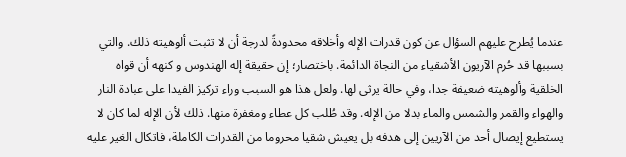عندما يُطرح عليهم السؤال عن كون قدرات الإله وأخلاقه محدودةً لدرجة أن لا تثبت ألوهيته ذلك. والتي بسببها قد حُرم الآريون الأشقياء من النجاة الدائمة. باختصار؛ إن حقيقة إله الهندوس و كنهه أن قواه الخلقية وألوهيته ضعيفة جدا، وفي حالة يرثى لها. ولعل هذا هو السبب وراء تركيز الفيدا على عبادة النار والهواء والقمر والشمس والماء بدلا من الإله. وقد طُلب كل عطاء ومغفرة منها. ذلك لأن الإله لما كان لا يستطيع إيصال أحد من الآريين إلى هدفه بل يعيش شقيا محروما من القدرات الكاملة، فاتكال الغير عليه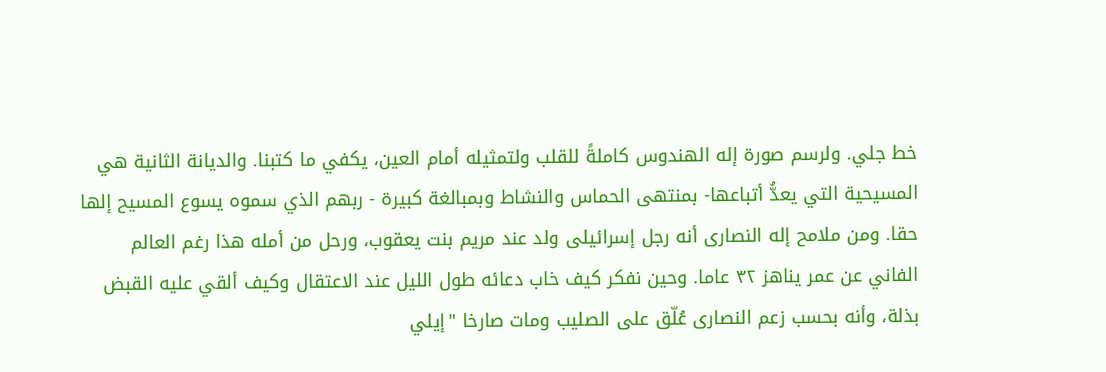خط جلي. ولرسم صورة إله الهندوس كاملةً للقلب ولتمثيله أمام العين، يكفي ما كتبنا. والديانة الثانية هي المسيحية التي يعدُّ أتباعها- بمنتهى الحماس والنشاط وبمبالغة كبيرة - ربهم الذي سموه يسوع المسيح إلها حقا. ومن ملامح إله النصارى أنه رجل إسرائيلى ولد عند مريم بنت يعقوب، ورحل من أمله هذا رغم العالم الفاني عن عمر يناهز ٣٢ عاما. وحين نفكر كيف خاب دعائه طول الليل عند الاعتقال وكيف ألقي عليه القبض بذلة، وأنه بحسب زعم النصارى عُلّق على الصليب ومات صارخا "إيلي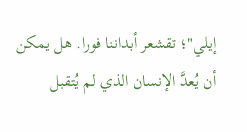إيلي"؛ تقشعر أبداننا فورا. هل يمكن أن يُعدَّ الإنسان الذي لم يُتقبل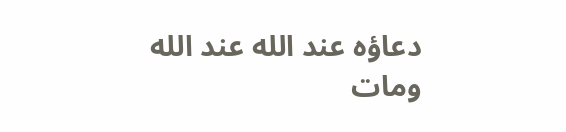دعاؤه عند الله عند الله ومات